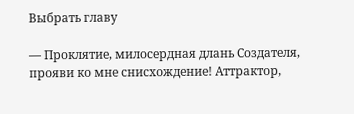Выбрать главу

— Проклятие, милосердная длань Создателя, прояви ко мне снисхождение! Аттрактор,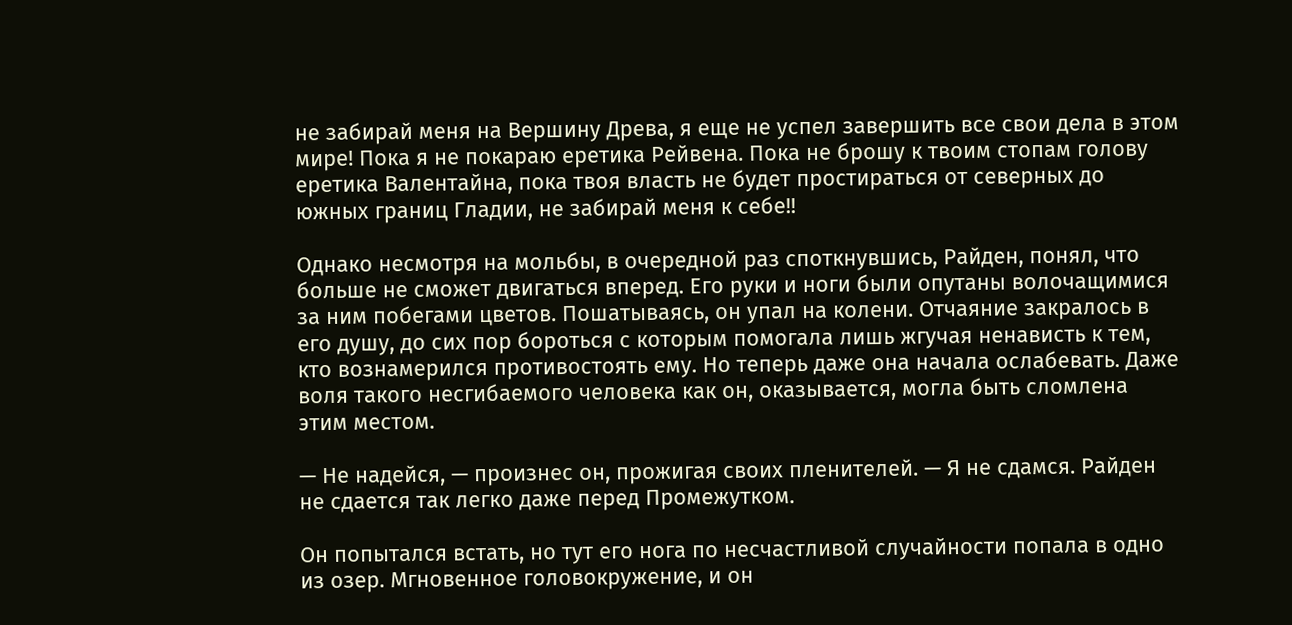не забирай меня на Вершину Древа, я еще не успел завершить все свои дела в этом мире! Пока я не покараю еретика Рейвена. Пока не брошу к твоим стопам голову еретика Валентайна, пока твоя власть не будет простираться от северных до южных границ Гладии, не забирай меня к себе!!

Однако несмотря на мольбы, в очередной раз споткнувшись, Райден, понял, что больше не сможет двигаться вперед. Его руки и ноги были опутаны волочащимися за ним побегами цветов. Пошатываясь, он упал на колени. Отчаяние закралось в его душу, до сих пор бороться с которым помогала лишь жгучая ненависть к тем, кто вознамерился противостоять ему. Но теперь даже она начала ослабевать. Даже воля такого несгибаемого человека как он, оказывается, могла быть сломлена этим местом.

— Не надейся, — произнес он, прожигая своих пленителей. — Я не сдамся. Райден не сдается так легко даже перед Промежутком.

Он попытался встать, но тут его нога по несчастливой случайности попала в одно из озер. Мгновенное головокружение, и он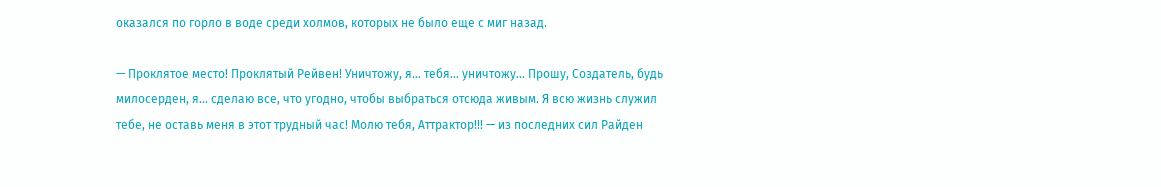оказался по горло в воде среди холмов, которых не было еще с миг назад.

— Проклятое место! Проклятый Рейвен! Уничтожу, я… тебя… уничтожу… Прошу, Создатель, будь милосерден, я… сделаю все, что угодно, чтобы выбраться отсюда живым. Я всю жизнь служил тебе, не оставь меня в этот трудный час! Молю тебя, Аттрактор!!! — из последних сил Райден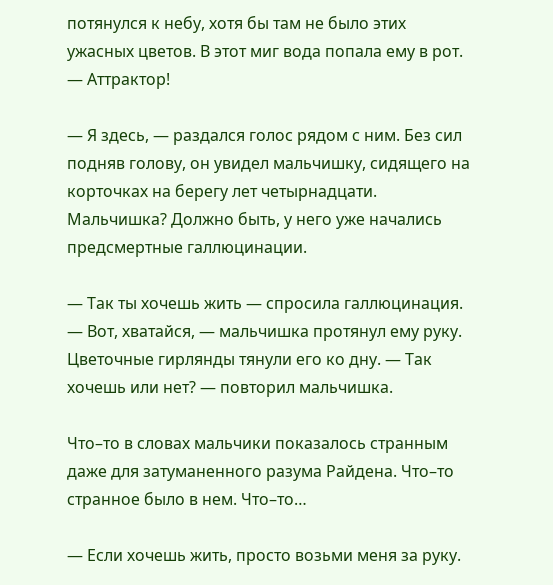потянулся к небу, хотя бы там не было этих ужасных цветов. В этот миг вода попала ему в рот. — Аттрактор!

— Я здесь, — раздался голос рядом с ним. Без сил подняв голову, он увидел мальчишку, сидящего на корточках на берегу лет четырнадцати. Мальчишка? Должно быть, у него уже начались предсмертные галлюцинации.

— Так ты хочешь жить — спросила галлюцинация. — Вот, хватайся, — мальчишка протянул ему руку. Цветочные гирлянды тянули его ко дну. — Так хочешь или нет? — повторил мальчишка.

Что–то в словах мальчики показалось странным даже для затуманенного разума Райдена. Что–то странное было в нем. Что–то…

— Если хочешь жить, просто возьми меня за руку.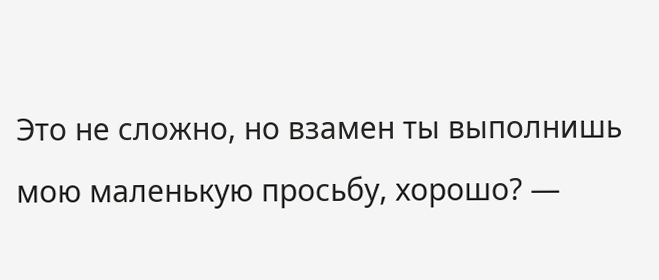Это не сложно, но взамен ты выполнишь мою маленькую просьбу, хорошо? —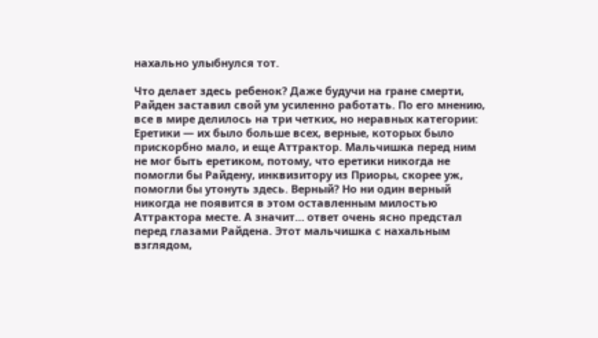нахально улыбнулся тот.

Что делает здесь ребенок? Даже будучи на гране смерти, Райден заставил свой ум усиленно работать. По его мнению, все в мире делилось на три четких, но неравных категории: Еретики — их было больше всех, верные, которых было прискорбно мало, и еще Аттрактор. Мальчишка перед ним не мог быть еретиком, потому, что еретики никогда не помогли бы Райдену, инквизитору из Приоры, скорее уж, помогли бы утонуть здесь. Верный? Но ни один верный никогда не появится в этом оставленным милостью Аттрактора месте. А значит… ответ очень ясно предстал перед глазами Райдена. Этот мальчишка с нахальным взглядом,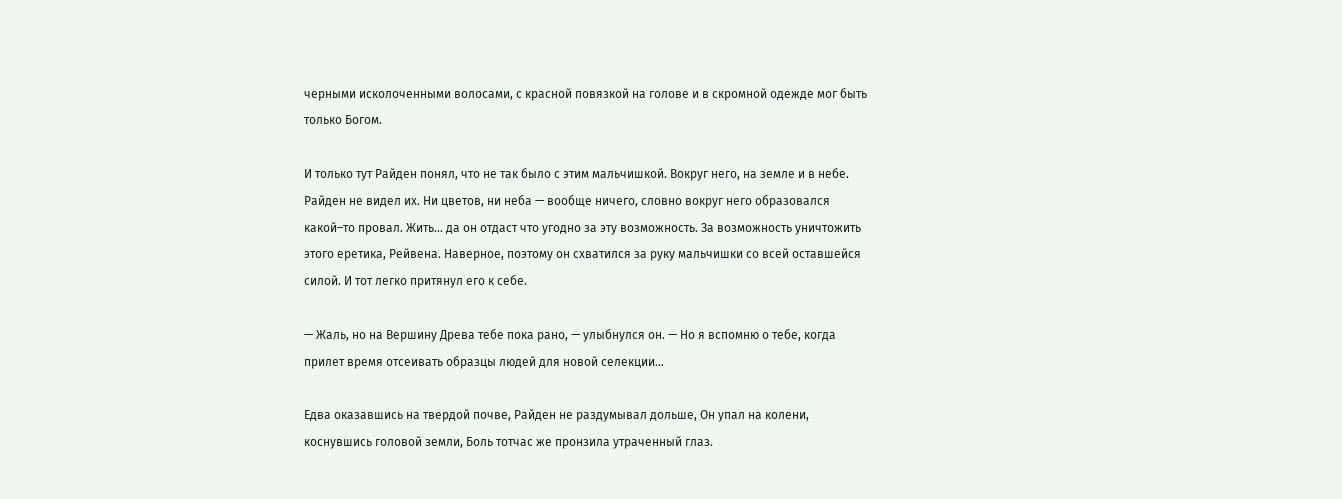черными исколоченными волосами, с красной повязкой на голове и в скромной одежде мог быть только Богом.

И только тут Райден понял, что не так было с этим мальчишкой. Вокруг него, на земле и в небе. Райден не видел их. Ни цветов, ни неба — вообще ничего, словно вокруг него образовался какой–то провал. Жить… да он отдаст что угодно за эту возможность. За возможность уничтожить этого еретика, Рейвена. Наверное, поэтому он схватился за руку мальчишки со всей оставшейся силой. И тот легко притянул его к себе.

— Жаль, но на Вершину Древа тебе пока рано, — улыбнулся он. — Но я вспомню о тебе, когда прилет время отсеивать образцы людей для новой селекции…

Едва оказавшись на твердой почве, Райден не раздумывал дольше, Он упал на колени, коснувшись головой земли, Боль тотчас же пронзила утраченный глаз.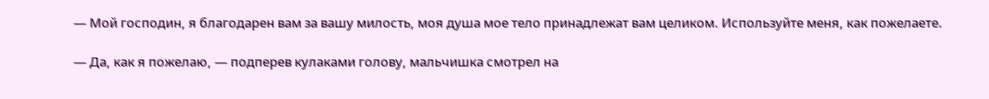— Мой господин, я благодарен вам за вашу милость, моя душа мое тело принадлежат вам целиком. Используйте меня, как пожелаете.

— Да, как я пожелаю, — подперев кулаками голову, мальчишка смотрел на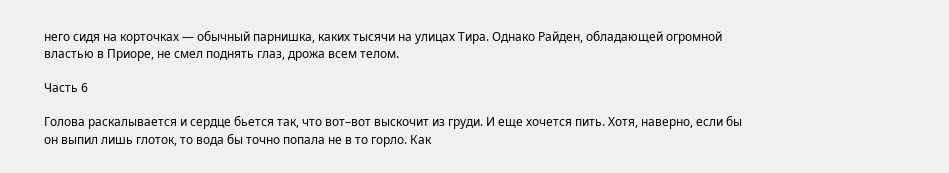него сидя на корточках — обычный парнишка, каких тысячи на улицах Тира. Однако Райден, обладающей огромной властью в Приоре, не смел поднять глаз, дрожа всем телом.

Часть 6

Голова раскалывается и сердце бьется так, что вот–вот выскочит из груди. И еще хочется пить. Хотя, наверно, если бы он выпил лишь глоток, то вода бы точно попала не в то горло. Как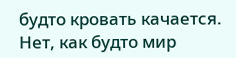будто кровать качается. Нет, как будто мир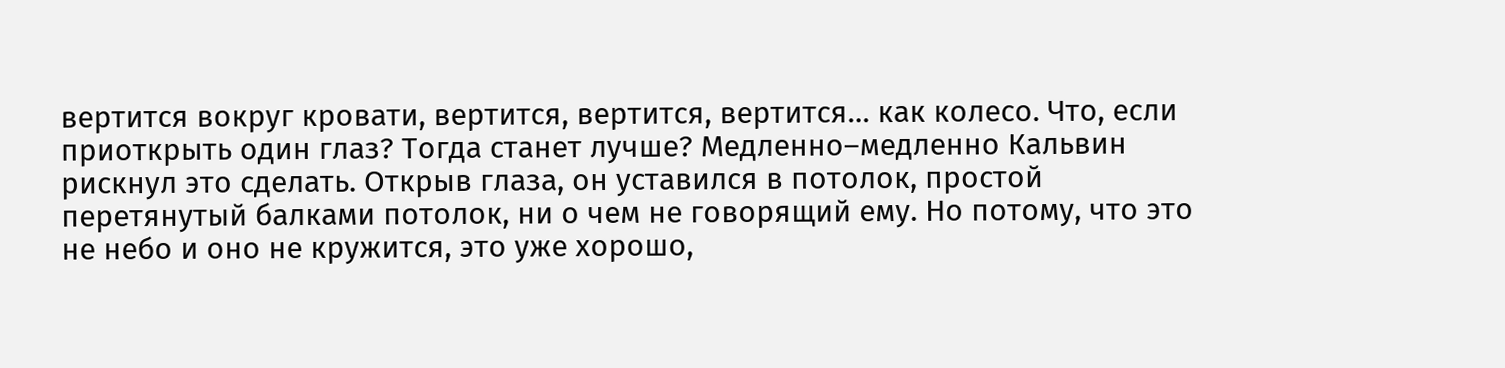вертится вокруг кровати, вертится, вертится, вертится… как колесо. Что, если приоткрыть один глаз? Тогда станет лучше? Медленно–медленно Кальвин рискнул это сделать. Открыв глаза, он уставился в потолок, простой перетянутый балками потолок, ни о чем не говорящий ему. Но потому, что это не небо и оно не кружится, это уже хорошо,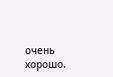очень хорошо.